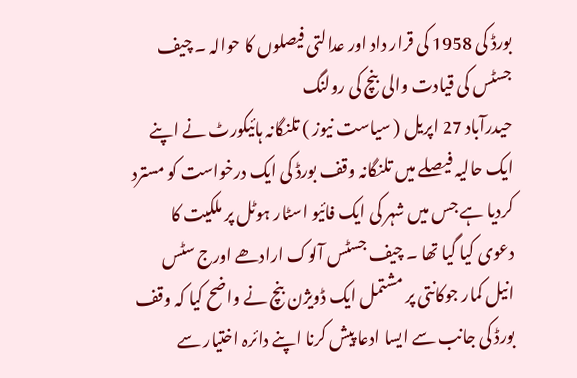بورڈ کی 1958 کی قرار داد اور عدالتی فیصلوں کا حوالہ ۔ چیف جسٹس کی قیادت والی بنچ کی رولنگ
حیدرآباد 27 اپریل ( سیاست نیوز ) تلنگانہ ہائیکورٹ نے اپنے ایک حالیہ فیصلے میں تلنگانہ وقف بورڈ کی ایک درخواست کو مسترد کردیا ہے جس میں شہر کی ایک فائیو اسٹار ہوٹل پر ملکیت کا دعوی کیا گیا تھا ۔ چیف جسٹس آلوک ارادھے اورج سٹس انیل کمار جوکانتی پر مشتمل ایک ڈویژن بنچ نے واضح کیا کہ وقف بورڈ کی جانب سے ایسا ادعا پیش کرنا اپنے دائرہ اختیار سے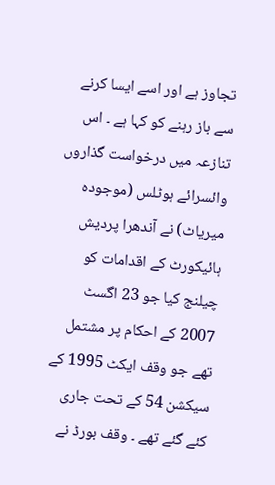تجاوز ہے اور اسے ایسا کرنے سے باز رہنے کو کہا ہے ۔ اس تنازعہ میں درخواست گذاروں وائسرائے ہوٹلس (موجودہ میریاٹ) نے آندھرا پردیش ہائیکورٹ کے اقدامات کو چیلنج کیا جو 23 اگسٹ 2007 کے احکام پر مشتمل تھے جو وقف ایکٹ 1995 کے سیکشن 54 کے تحت جاری کئے گئے تھے ۔ وقف بورڈ نے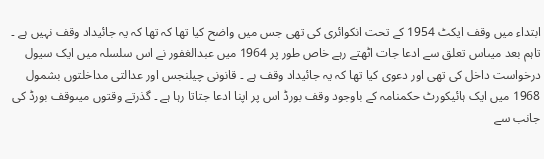ابتداء میں وقف ایکٹ 1954 کے تحت انکوائری کی تھی جس میں واضح کیا تھا کہ تھا کہ یہ جائیداد وقف نہیں ہے ۔ تاہم بعد میںاس تعلق سے ادعا جات اٹھتے رہے خاص طور پر 1964 میں عبدالغفور نے اس سلسلہ میں ایک سیول درخواست داخل کی تھی اور دعوی کیا تھا کہ یہ جائیداد وقف ہے ۔ قانونی چیلنجس اور عدالتی مداخلتوں بشمول 1968 میں ایک ہائیکورٹ حکمنامہ کے باوجود وقف بورڈ اس پر اپنا ادعا جتاتا رہا ہے ۔ گذرتے وقتوں میںوقف بورڈ کی جانب سے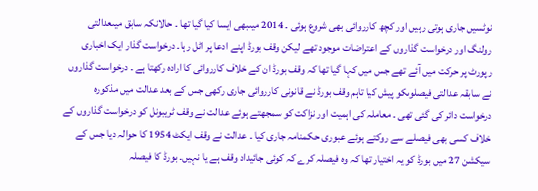نوٹسیں جاری ہوتی رہیں اور کچھ کارروائی بھی شروع ہوئی ۔ 2014 میںبھی ایسا کیا گیا تھا ۔ حالانکہ سابق میںعدالتی رولنگ اور درخواست گذاروں کے اعتراضات موجود تھے لیکن وقف بورڈ اپنے ادعا پر اٹل رہا۔ درخواست گذار ایک اخباری رپورٹ پر حرکت میں آئے تھے جس میں کہا گیا تھا کہ وقف بورڈ ان کے خلاف کارروائی کا ارادہ رکھتا ہے ۔ درخواست گذاروں نے سابقہ عدالتی فیصلوںکو پیش کیا تاہم وقف بورڈ نے قانونی کارروائی جاری رکھی جس کے بعد عدالت میں مذکورہ درخواست دائر کی گئی تھی ۔ معاملہ کی اہمیت اور نزاکت کو سمجھتے ہوئے عدالت نے وقف ٹریبونل کو درخواست گذاروں کے خلاف کسی بھی فیصلے سے روکتے ہوئے عبوری حکمنامہ جاری کیا ۔ عدالت نے وقف ایکٹ 1954 کا حوالہ دیا جس کے سیکشن 27 میں بورڈ کو یہ اختیار تھا کہ وہ فیصلہ کرے کہ کوئی جائیداد وقف ہے یا نہیں۔ بورڈ کا فیصلہ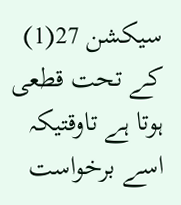سیکشن 27(1) کے تحت قطعی ہوتا ہے تاوقتیکہ اسے برخواست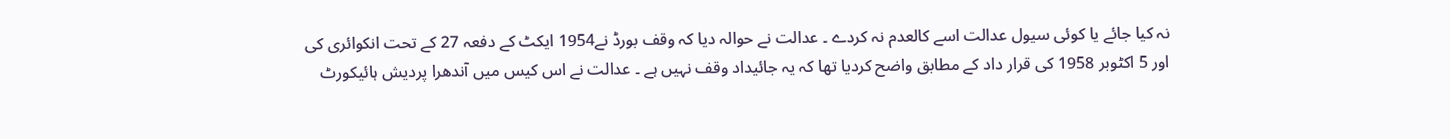نہ کیا جائے یا کوئی سیول عدالت اسے کالعدم نہ کردے ۔ عدالت نے حوالہ دیا کہ وقف بورڈ نے1954 ایکٹ کے دفعہ 27 کے تحت انکوائری کی اور 5 اکٹوبر 1958 کی قرار داد کے مطابق واضح کردیا تھا کہ یہ جائیداد وقف نہیں ہے ۔ عدالت نے اس کیس میں آندھرا پردیش ہائیکورٹ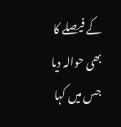کے فیصلے کا بھی حوالہ دیا جس میں کہا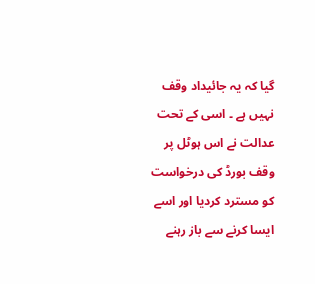گیا کہ یہ جائیداد وقف نہیں ہے ۔ اسی کے تحت عدالت نے اس ہوٹل پر وقف بورڈ کی درخواست کو مسترد کردیا اور اسے ایسا کرنے سے باز رہنے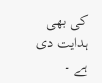کی بھی ہدایت دی ہے ۔